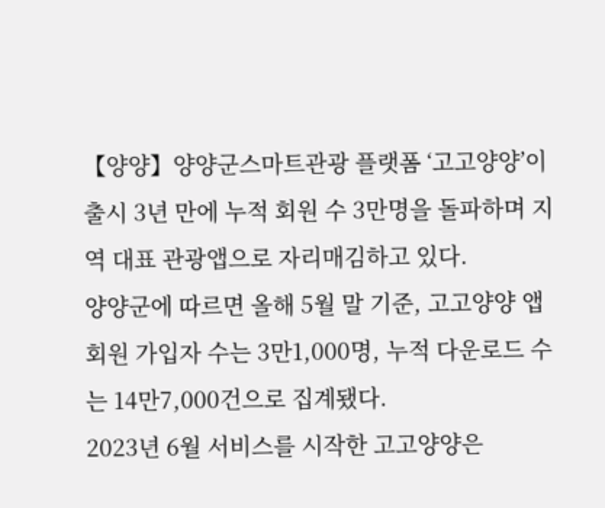【양양】양양군스마트관광 플랫폼 ‘고고양양’이 출시 3년 만에 누적 회원 수 3만명을 돌파하며 지역 대표 관광앱으로 자리매김하고 있다.
양양군에 따르면 올해 5월 말 기준, 고고양양 앱 회원 가입자 수는 3만1,000명, 누적 다운로드 수는 14만7,000건으로 집계됐다.
2023년 6월 서비스를 시작한 고고양양은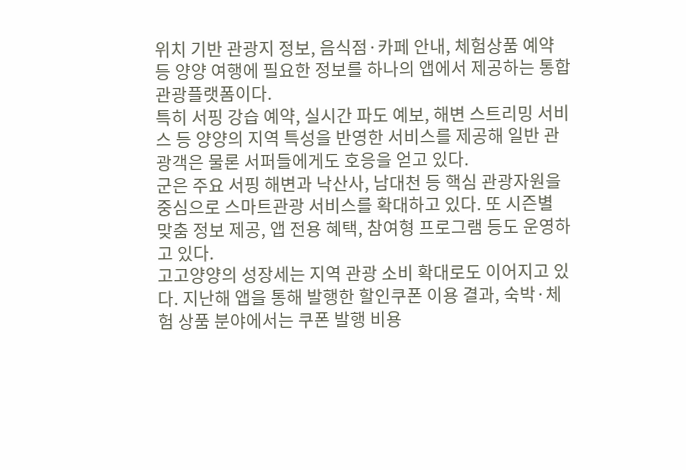위치 기반 관광지 정보, 음식점·카페 안내, 체험상품 예약 등 양양 여행에 필요한 정보를 하나의 앱에서 제공하는 통합 관광플랫폼이다.
특히 서핑 강습 예약, 실시간 파도 예보, 해변 스트리밍 서비스 등 양양의 지역 특성을 반영한 서비스를 제공해 일반 관광객은 물론 서퍼들에게도 호응을 얻고 있다.
군은 주요 서핑 해변과 낙산사, 남대천 등 핵심 관광자원을 중심으로 스마트관광 서비스를 확대하고 있다. 또 시즌별 맞춤 정보 제공, 앱 전용 혜택, 참여형 프로그램 등도 운영하고 있다.
고고양양의 성장세는 지역 관광 소비 확대로도 이어지고 있다. 지난해 앱을 통해 발행한 할인쿠폰 이용 결과, 숙박·체험 상품 분야에서는 쿠폰 발행 비용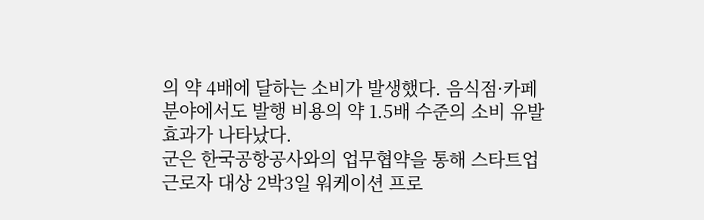의 약 4배에 달하는 소비가 발생했다. 음식점·카페 분야에서도 발행 비용의 약 1.5배 수준의 소비 유발 효과가 나타났다.
군은 한국공항공사와의 업무협약을 통해 스타트업 근로자 대상 2박3일 워케이션 프로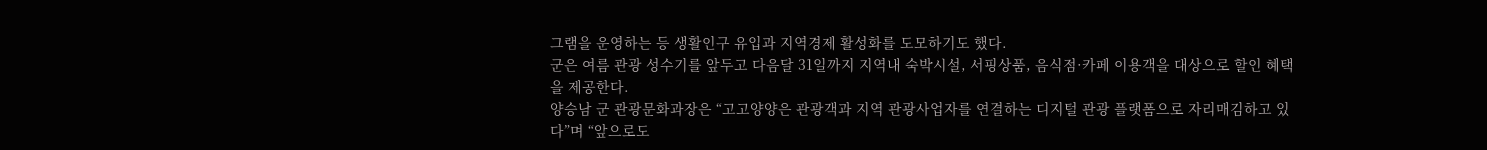그램을 운영하는 등 생활인구 유입과 지역경제 활성화를 도모하기도 했다.
군은 여름 관광 성수기를 앞두고 다음달 31일까지 지역내 숙박시설, 서핑상품, 음식점·카페 이용객을 대상으로 할인 혜택을 제공한다.
양승남 군 관광문화과장은 “고고양양은 관광객과 지역 관광사업자를 연결하는 디지털 관광 플랫폼으로 자리매김하고 있다”며 “앞으로도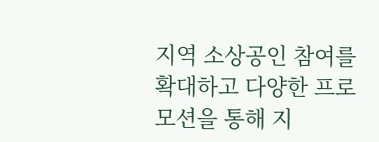지역 소상공인 참여를 확대하고 다양한 프로모션을 통해 지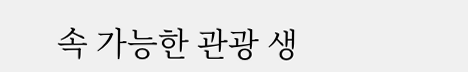속 가능한 관광 생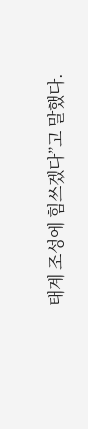태계 조성에 힘쓰겠다”고 말했다.